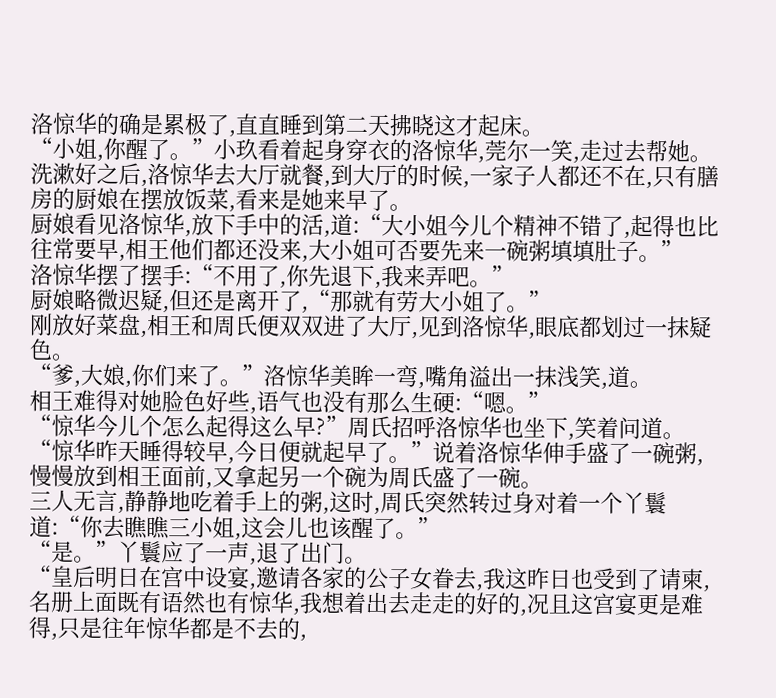洛惊华的确是累极了,直直睡到第二天拂晓这才起床。
“小姐,你醒了。”小玖看着起身穿衣的洛惊华,莞尔一笑,走过去帮她。
洗漱好之后,洛惊华去大厅就餐,到大厅的时候,一家子人都还不在,只有膳房的厨娘在摆放饭菜,看来是她来早了。
厨娘看见洛惊华,放下手中的活,道:“大小姐今儿个精神不错了,起得也比往常要早,相王他们都还没来,大小姐可否要先来一碗粥填填肚子。”
洛惊华摆了摆手:“不用了,你先退下,我来弄吧。”
厨娘略微迟疑,但还是离开了,“那就有劳大小姐了。”
刚放好菜盘,相王和周氏便双双进了大厅,见到洛惊华,眼底都划过一抹疑色。
“爹,大娘,你们来了。”洛惊华美眸一弯,嘴角溢出一抹浅笑,道。
相王难得对她脸色好些,语气也没有那么生硬:“嗯。”
“惊华今儿个怎么起得这么早?”周氏招呼洛惊华也坐下,笑着问道。
“惊华昨天睡得较早,今日便就起早了。”说着洛惊华伸手盛了一碗粥,慢慢放到相王面前,又拿起另一个碗为周氏盛了一碗。
三人无言,静静地吃着手上的粥,这时,周氏突然转过身对着一个丫鬟道:“你去瞧瞧三小姐,这会儿也该醒了。”
“是。”丫鬟应了一声,退了出门。
“皇后明日在宫中设宴,邀请各家的公子女眷去,我这昨日也受到了请柬,名册上面既有语然也有惊华,我想着出去走走的好的,况且这宫宴更是难得,只是往年惊华都是不去的,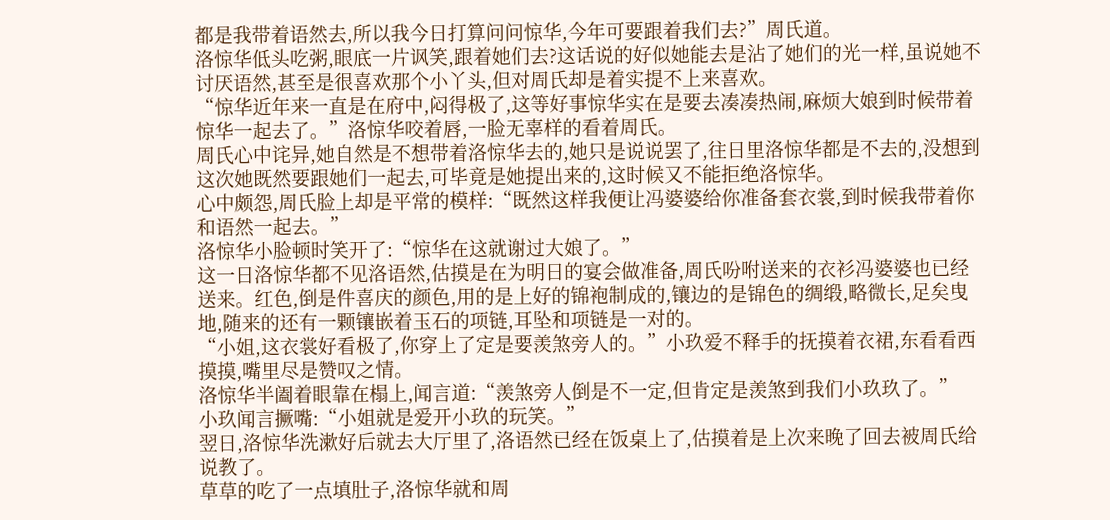都是我带着语然去,所以我今日打算问问惊华,今年可要跟着我们去?”周氏道。
洛惊华低头吃粥,眼底一片讽笑,跟着她们去?这话说的好似她能去是沾了她们的光一样,虽说她不讨厌语然,甚至是很喜欢那个小丫头,但对周氏却是着实提不上来喜欢。
“惊华近年来一直是在府中,闷得极了,这等好事惊华实在是要去凑凑热闹,麻烦大娘到时候带着惊华一起去了。”洛惊华咬着唇,一脸无辜样的看着周氏。
周氏心中诧异,她自然是不想带着洛惊华去的,她只是说说罢了,往日里洛惊华都是不去的,没想到这次她既然要跟她们一起去,可毕竟是她提出来的,这时候又不能拒绝洛惊华。
心中颇怨,周氏脸上却是平常的模样:“既然这样我便让冯婆婆给你准备套衣裳,到时候我带着你和语然一起去。”
洛惊华小脸顿时笑开了:“惊华在这就谢过大娘了。”
这一日洛惊华都不见洛语然,估摸是在为明日的宴会做准备,周氏吩咐送来的衣衫冯婆婆也已经送来。红色,倒是件喜庆的颜色,用的是上好的锦袍制成的,镶边的是锦色的绸缎,略微长,足矣曳地,随来的还有一颗镶嵌着玉石的项链,耳坠和项链是一对的。
“小姐,这衣裳好看极了,你穿上了定是要羡煞旁人的。”小玖爱不释手的抚摸着衣裙,东看看西摸摸,嘴里尽是赞叹之情。
洛惊华半阖着眼靠在榻上,闻言道:“羡煞旁人倒是不一定,但肯定是羡煞到我们小玖玖了。”
小玖闻言撅嘴:“小姐就是爱开小玖的玩笑。”
翌日,洛惊华洗漱好后就去大厅里了,洛语然已经在饭桌上了,估摸着是上次来晚了回去被周氏给说教了。
草草的吃了一点填肚子,洛惊华就和周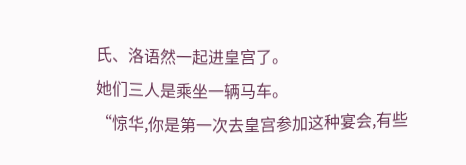氏、洛语然一起进皇宫了。
她们三人是乘坐一辆马车。
“惊华,你是第一次去皇宫参加这种宴会,有些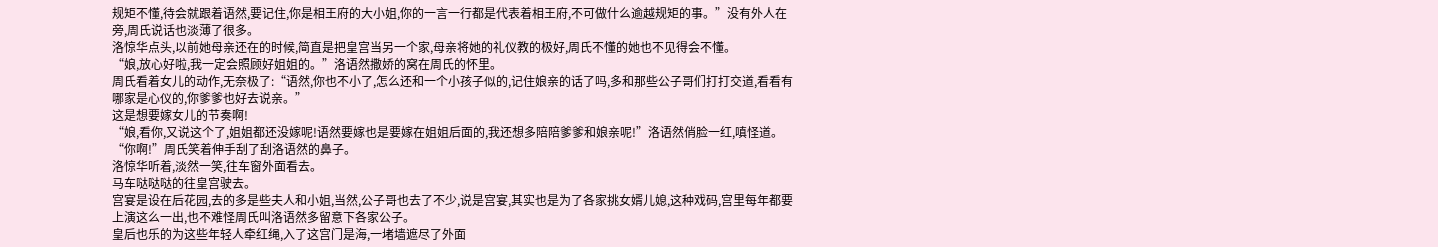规矩不懂,待会就跟着语然,要记住,你是相王府的大小姐,你的一言一行都是代表着相王府,不可做什么逾越规矩的事。”没有外人在旁,周氏说话也淡薄了很多。
洛惊华点头,以前她母亲还在的时候,简直是把皇宫当另一个家,母亲将她的礼仪教的极好,周氏不懂的她也不见得会不懂。
“娘,放心好啦,我一定会照顾好姐姐的。”洛语然撒娇的窝在周氏的怀里。
周氏看着女儿的动作,无奈极了:“语然,你也不小了,怎么还和一个小孩子似的,记住娘亲的话了吗,多和那些公子哥们打打交道,看看有哪家是心仪的,你爹爹也好去说亲。”
这是想要嫁女儿的节奏啊!
“娘,看你,又说这个了,姐姐都还没嫁呢!语然要嫁也是要嫁在姐姐后面的,我还想多陪陪爹爹和娘亲呢!”洛语然俏脸一红,嗔怪道。
“你啊!”周氏笑着伸手刮了刮洛语然的鼻子。
洛惊华听着,淡然一笑,往车窗外面看去。
马车哒哒哒的往皇宫驶去。
宫宴是设在后花园,去的多是些夫人和小姐,当然,公子哥也去了不少,说是宫宴,其实也是为了各家挑女婿儿媳,这种戏码,宫里每年都要上演这么一出,也不难怪周氏叫洛语然多留意下各家公子。
皇后也乐的为这些年轻人牵红绳,入了这宫门是海,一堵墙遮尽了外面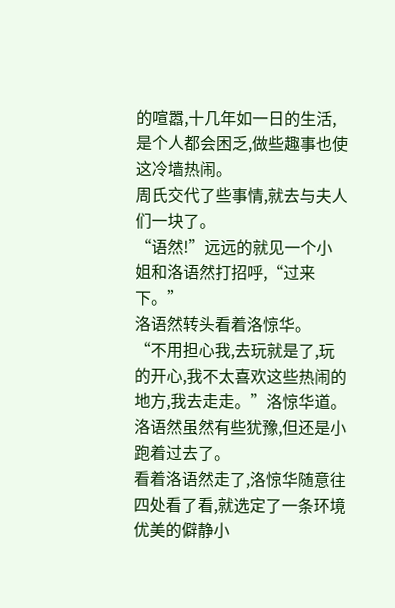的喧嚣,十几年如一日的生活,是个人都会困乏,做些趣事也使这冷墙热闹。
周氏交代了些事情,就去与夫人们一块了。
“语然!”远远的就见一个小姐和洛语然打招呼,“过来下。”
洛语然转头看着洛惊华。
“不用担心我,去玩就是了,玩的开心,我不太喜欢这些热闹的地方,我去走走。”洛惊华道。
洛语然虽然有些犹豫,但还是小跑着过去了。
看着洛语然走了,洛惊华随意往四处看了看,就选定了一条环境优美的僻静小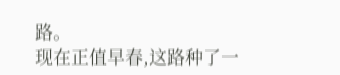路。
现在正值早春,这路种了一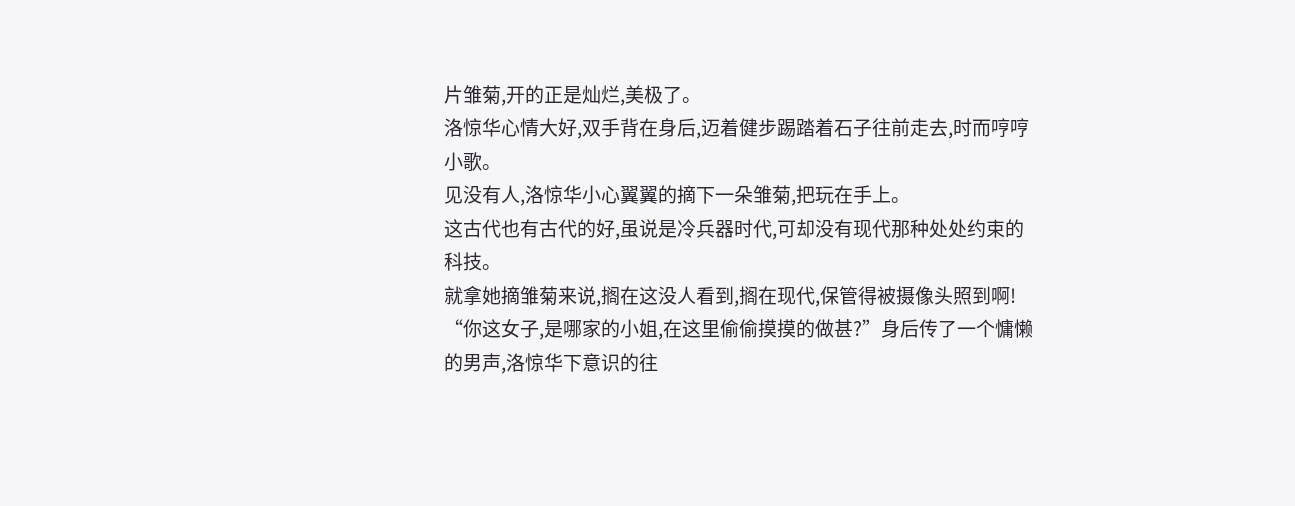片雏菊,开的正是灿烂,美极了。
洛惊华心情大好,双手背在身后,迈着健步踢踏着石子往前走去,时而哼哼小歌。
见没有人,洛惊华小心翼翼的摘下一朵雏菊,把玩在手上。
这古代也有古代的好,虽说是冷兵器时代,可却没有现代那种处处约束的科技。
就拿她摘雏菊来说,搁在这没人看到,搁在现代,保管得被摄像头照到啊!
“你这女子,是哪家的小姐,在这里偷偷摸摸的做甚?”身后传了一个慵懒的男声,洛惊华下意识的往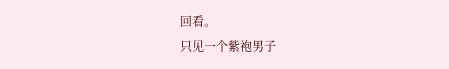回看。
只见一个紫袍男子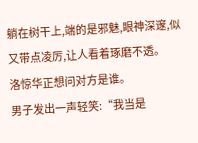躺在树干上,端的是邪魅,眼神深邃,似又带点凌厉,让人看着琢磨不透。
洛惊华正想问对方是谁。
男子发出一声轻笑:“我当是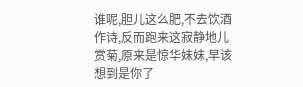谁呢,胆儿这么肥,不去饮酒作诗,反而跑来这寂静地儿赏菊,原来是惊华妹妹,早该想到是你了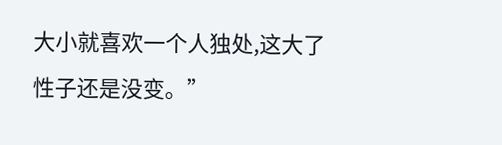大小就喜欢一个人独处,这大了性子还是没变。”